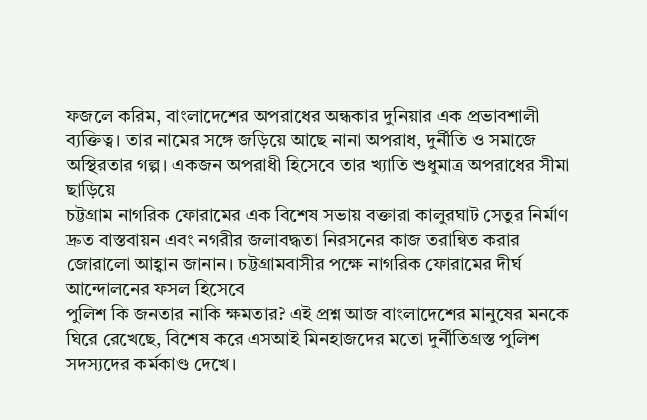ফজলে করিম, বাংলাদেশের অপরাধের অন্ধকার দুনিয়ার এক প্রভাবশালী ব্যক্তিত্ব। তার নামের সঙ্গে জড়িয়ে আছে নানা অপরাধ, দুর্নীতি ও সমাজে অস্থিরতার গল্প। একজন অপরাধী হিসেবে তার খ্যাতি শুধুমাত্র অপরাধের সীমা ছাড়িয়ে
চট্টগ্রাম নাগরিক ফোরামের এক বিশেষ সভায় বক্তারা কালুরঘাট সেতুর নির্মাণ দ্রুত বাস্তবায়ন এবং নগরীর জলাবদ্ধতা নিরসনের কাজ তরান্বিত করার জোরালো আহ্বান জানান। চট্টগ্রামবাসীর পক্ষে নাগরিক ফোরামের দীর্ঘ আন্দোলনের ফসল হিসেবে
পুলিশ কি জনতার নাকি ক্ষমতার? এই প্রশ্ন আজ বাংলাদেশের মানুষের মনকে ঘিরে রেখেছে, বিশেষ করে এসআই মিনহাজদের মতো দুর্নীতিগ্রস্ত পুলিশ সদস্যদের কর্মকাণ্ড দেখে।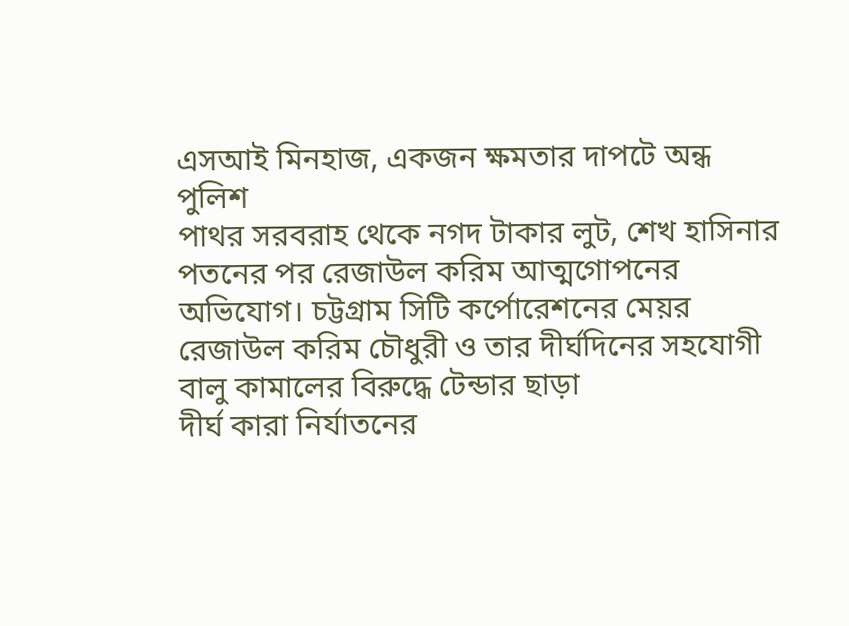এসআই মিনহাজ, একজন ক্ষমতার দাপটে অন্ধ পুলিশ
পাথর সরবরাহ থেকে নগদ টাকার লুট, শেখ হাসিনার পতনের পর রেজাউল করিম আত্মগোপনের অভিযোগ। চট্টগ্রাম সিটি কর্পোরেশনের মেয়র রেজাউল করিম চৌধুরী ও তার দীর্ঘদিনের সহযোগী বালু কামালের বিরুদ্ধে টেন্ডার ছাড়া
দীর্ঘ কারা নির্যাতনের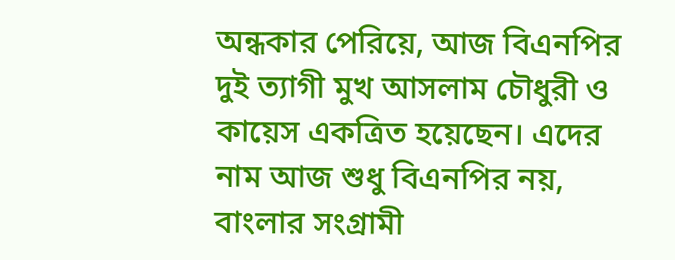অন্ধকার পেরিয়ে, আজ বিএনপির দুই ত্যাগী মুখ আসলাম চৌধুরী ও কায়েস একত্রিত হয়েছেন। এদের নাম আজ শুধু বিএনপির নয়, বাংলার সংগ্রামী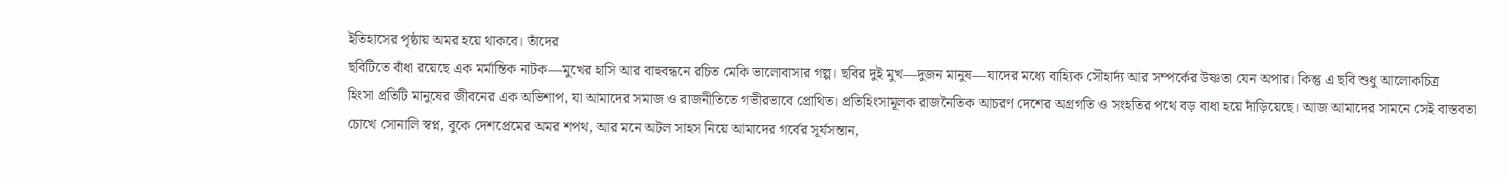ইতিহাসের পৃষ্ঠায় অমর হয়ে থাকবে। তাঁদের
ছবিটিতে বাঁধা রয়েছে এক মর্মান্তিক নাটক—মুখের হাসি আর বাহুবন্ধনে রচিত মেকি ভালোবাসার গল্প। ছবির দুই মুখ—দুজন মানুষ—যাদের মধ্যে বাহ্যিক সৌহার্দ্য আর সম্পর্কের উষ্ণতা যেন অপার। কিন্তু এ ছবি শুধু আলোকচিত্র
হিংসা প্রতিটি মানুষের জীবনের এক অভিশাপ, যা আমাদের সমাজ ও রাজনীতিতে গভীরভাবে প্রোথিত। প্রতিহিংসামূলক রাজনৈতিক আচরণ দেশের অগ্রগতি ও সংহতির পথে বড় বাধা হয়ে দাঁড়িয়েছে। আজ আমাদের সামনে সেই বাস্তবতা
চোখে সোনালি স্বপ্ন, বুকে দেশপ্রেমের অমর শপথ, আর মনে অটল সাহস নিয়ে আমাদের গর্বের সূর্যসন্তান,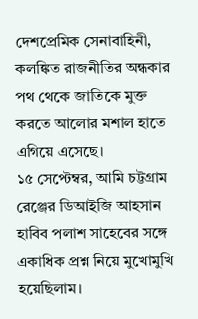দেশপ্রেমিক সেনাবাহিনী, কলঙ্কিত রাজনীতির অন্ধকার পথ থেকে জাতিকে মুক্ত করতে আলোর মশাল হাতে এগিয়ে এসেছে।
১৫ সেপ্টেম্বর, আমি চট্টগ্রাম রেঞ্জের ডিআইজি আহসান হাবিব পলাশ সাহেবের সঙ্গে একাধিক প্রশ্ন নিয়ে মুখোমুখি হয়েছিলাম।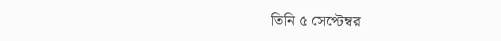তিনি ৫ সেপ্টেম্বর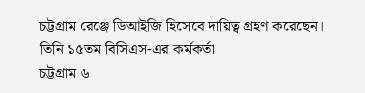চট্টগ্রাম রেঞ্জে ডিআইজি হিসেবে দায়িত্ব গ্রহণ করেছেন। তিনি ১৫তম বিসিএস-এর কর্মকর্তা
চট্টগ্রাম ৬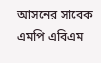আসনের সাবেক এমপি এবিএম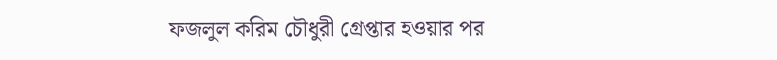ফজলুল করিম চৌধুরী গ্রেপ্তার হওয়ার পর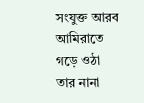সংযুক্ত আরব আমিরাতে গড়ে ওঠা তার নানা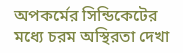অপকর্মের সিন্ডিকেটের মধ্যে চরম অস্থিরতা দেখা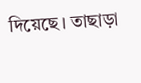দিয়েছে। তাছাড়া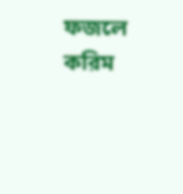ফজলে করিম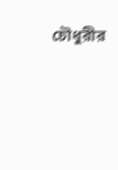চৌধুরীর